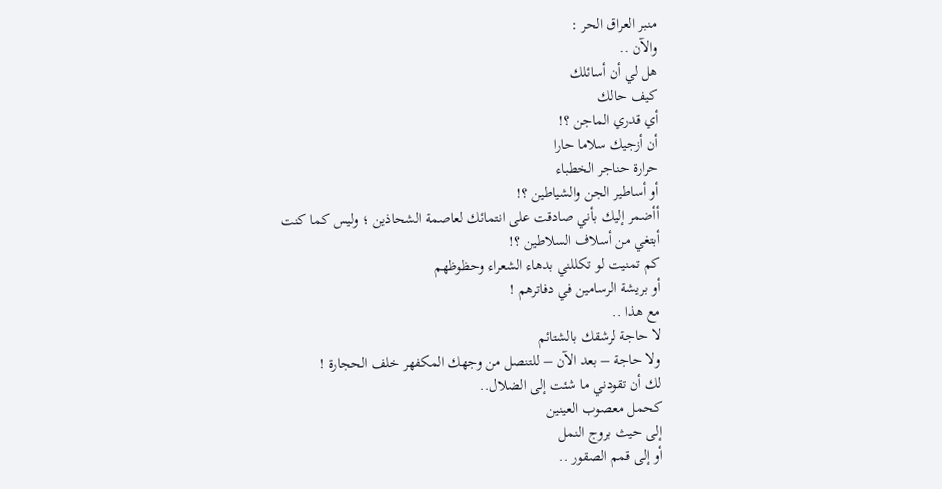منبر العراق الحر :
والآن ..
هل لي أن أسائلك
كيف حالك
أي قدري الماجن ؟!
أن أزجيك سلاما حارا
حرارة حناجر الخطباء
أو أساطير الجن والشياطين ؟!
أأضمر إليك بأني صادقت على انتمائك لعاصمة الشحاذين ؛ وليس كما كنت أبتغي من أسلاف السلاطين ؟!
كم تمنيت لو تكللني بدهاء الشعراء وحظوظهم
أو بريشة الرسامين في دفاترهم !
مع هذا ..
لا حاجة لرشقك بالشتائم
ولا حاجة – بعد الآن – للتنصل من وجهك المكفهر خلف الحجارة !
لك أن تقودني ما شئت إلى الضلال..
كحمل معصوب العينين
إلى حيث بروج النمل
أو إلى قمم الصقور ..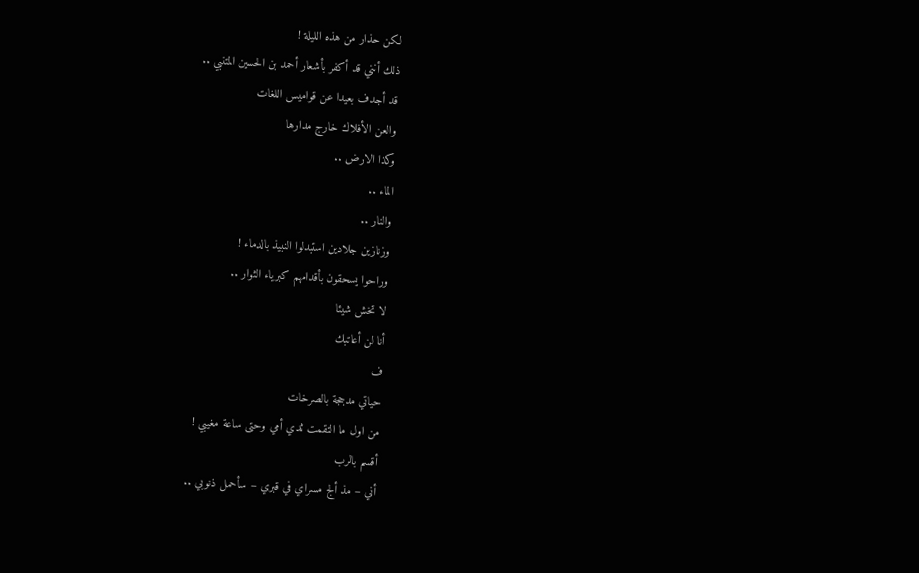لكن حذار من هذه الليلة !
ذلك أنني قد أكفر بأشعار أحمد بن الحسين المتنبي ..
قد أجدف بعيدا عن قواميس اللغات
والعن الأفلاك خارج مدارها
وكذا الارض ..
الماء ..
والنار ..
وزنازين جلادين استبدلوا النبيذ بالدماء !
وراحوا يسحقون بأقدامهم كبرياء الثوار ..
لا تخش شيئا
أنا لن أعاتبك
ف
حياتي مدججة بالصرخات
من اول ما التقمت ثدي أمي وحتى ساعة مغيبي !
أقسم بالرب
أني – مذ ألج مسراي في قبري – سأحمل ذنوبي ..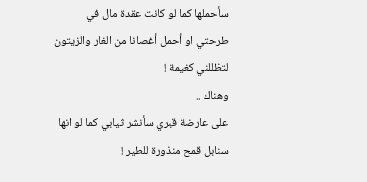سأحملها كما لو كانت عقدة مال في طرحتي او أحمل أغصانا من الغار والزيتون لتظللني كغيمة !
وهناك ..
على عارضة قبري سأنشر ثيابي كما لو انها سنابل قمح منذورة للطير !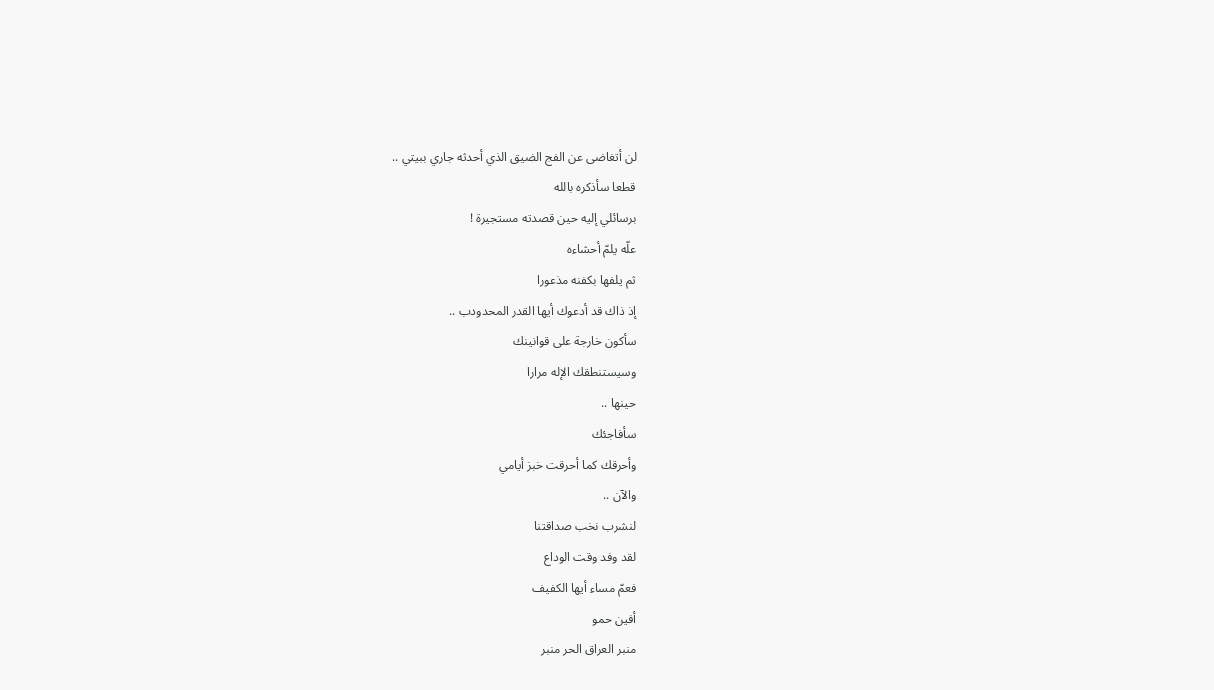لن أتغاضى عن الفج الضيق الذي أحدثه جاري ببيتي ..
قطعا سأذكره بالله
برسائلي إليه حين قصدته مستجيرة !
علّه يلمّ أحشاءه
ثم يلفها بكفنه مذعورا
إذ ذاك قد أدعوك أيها القدر المحدودب ..
سأكون خارجة على قوانينك
وسيستنطقك الإله مرارا
حينها ..
سأفاجئك
وأحرقك كما أحرقت خبز أيامي
والآن ..
لنشرب نخب صداقتنا
لقد وفد وقت الوداع
فعمّ مساء أيها الكفيف
أفين حمو
منبر العراق الحر منبر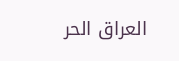العراق الحر